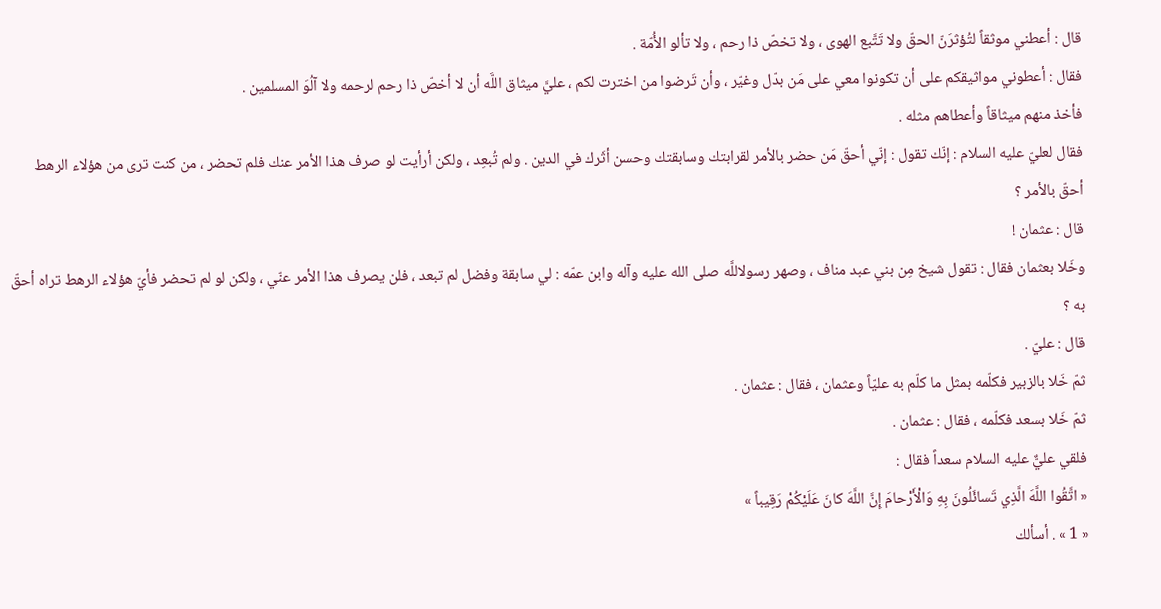قال : أعطني موثقاً لتُؤثرَنّ الحقّ ولا تَتَّبع الهوى ، ولا تخصّ ذا رحم ، ولا تألو الأُمّة .
فقال : أعطوني مواثيقكم على أن تكونوا معي على مَن بدّل وغيّر ، وأن تَرضوا من اخترت لكم ، عليَّ ميثاق اللَّه أن لا أخصّ ذا رحم لرحمه ولا آلُوَ المسلمين .
فأخذ منهم ميثاقاً وأعطاهم مثله .
فقال لعليّ عليه السلام : إنّك تقول : إنّي أحقّ مَن حضر بالأمر لقرابتك وسابقتك وحسن أثَرك في الدين . ولم تُبعِد ، ولكن أرأيت لو صرف هذا الأمر عنك فلم تحضر ، من كنت ترى من هؤلاء الرهط أحقّ بالأمر ؟
قال : عثمان !
وخَلا بعثمان فقال : تقول شيخ مِن بني عبد مناف ، وصهر رسولاللَّه صلى الله عليه وآله وابن عمّه : لي سابقة وفضل لم تبعد ، فلن يصرف هذا الأمر عنّي ، ولكن لو لم تحضر فأيّ هؤلاء الرهط تراه أحقّ به ؟
قال : عليّ .
ثمّ خَلا بالزبير فكلّمه بمثل ما كلّم به عليّاً وعثمان ، فقال : عثمان .
ثمّ خَلا بسعد فكلّمه ، فقال : عثمان .
فلقي عليٌّ عليه السلام سعداً فقال :
« اتَّقُوا اللَّهَ الَّذِي تَسائَلُونَ بِهِ وَالْأَرْحامَ إِنَّ اللَّهَ كانَ عَلَيْكُمْ رَقِيباً »
« 1 » . أسألك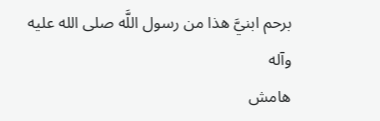برحم ابنيَّ هذا من رسول اللَّه صلى الله عليه وآله
هامش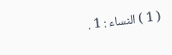( 1 ) النساء : 1 .